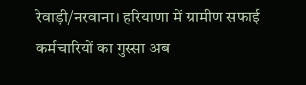रेवाड़ी/नरवाना। हरियाणा में ग्रामीण सफाई कर्मचारियों का गुस्सा अब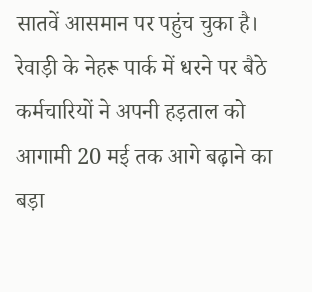सातवें आसमान पर पहुंच चुका है। रेवाड़ी के नेहरू पार्क में धरने पर बैठे कर्मचारियों ने अपनी हड़ताल को आगामी 20 मई तक आगे बढ़ाने का बड़ा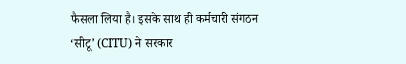फैसला लिया है। इसके साथ ही कर्मचारी संगठन ‘सीटू’ (CITU) ने सरकार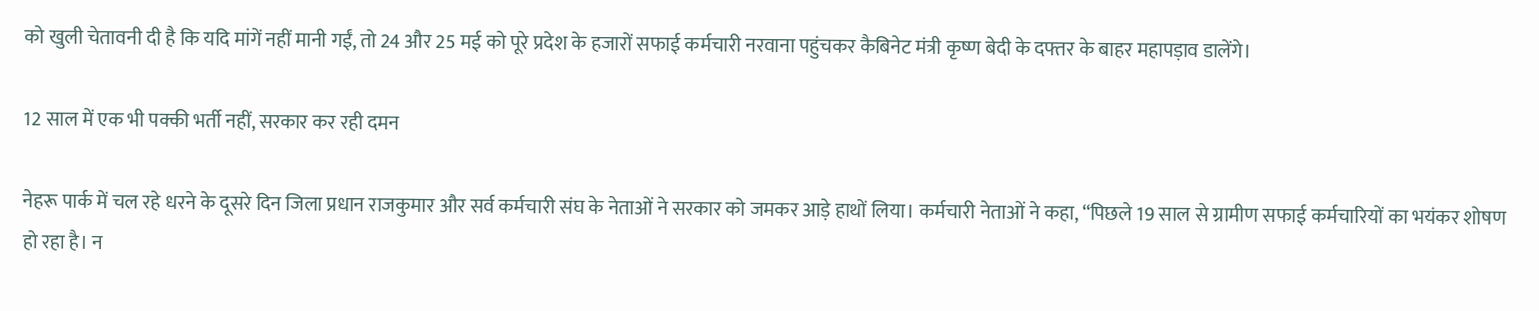को खुली चेतावनी दी है कि यदि मांगें नहीं मानी गईं, तो 24 और 25 मई को पूरे प्रदेश के हजारों सफाई कर्मचारी नरवाना पहुंचकर कैबिनेट मंत्री कृष्ण बेदी के दफ्तर के बाहर महापड़ाव डालेंगे।

12 साल में एक भी पक्की भर्ती नहीं, सरकार कर रही दमन

नेहरू पार्क में चल रहे धरने के दूसरे दिन जिला प्रधान राजकुमार और सर्व कर्मचारी संघ के नेताओं ने सरकार को जमकर आड़े हाथों लिया। कर्मचारी नेताओं ने कहा, “पिछले 19 साल से ग्रामीण सफाई कर्मचारियों का भयंकर शोषण हो रहा है। न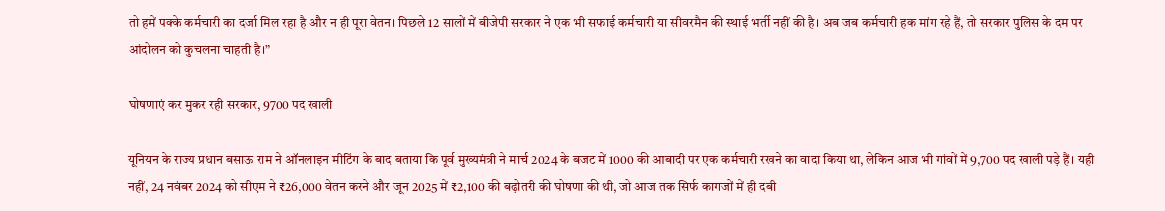तो हमें पक्के कर्मचारी का दर्जा मिल रहा है और न ही पूरा वेतन। पिछले 12 सालों में बीजेपी सरकार ने एक भी सफाई कर्मचारी या सीवरमैन की स्थाई भर्ती नहीं की है। अब जब कर्मचारी हक मांग रहे हैं, तो सरकार पुलिस के दम पर आंदोलन को कुचलना चाहती है।”

घोषणाएं कर मुकर रही सरकार, 9700 पद खाली

यूनियन के राज्य प्रधान बसाऊ राम ने ऑनलाइन मीटिंग के बाद बताया कि पूर्व मुख्यमंत्री ने मार्च 2024 के बजट में 1000 की आबादी पर एक कर्मचारी रखने का वादा किया था, लेकिन आज भी गांवों में 9,700 पद खाली पड़े हैं। यही नहीं, 24 नवंबर 2024 को सीएम ने ₹26,000 वेतन करने और जून 2025 में ₹2,100 की बढ़ोतरी की घोषणा की थी, जो आज तक सिर्फ कागजों में ही दबी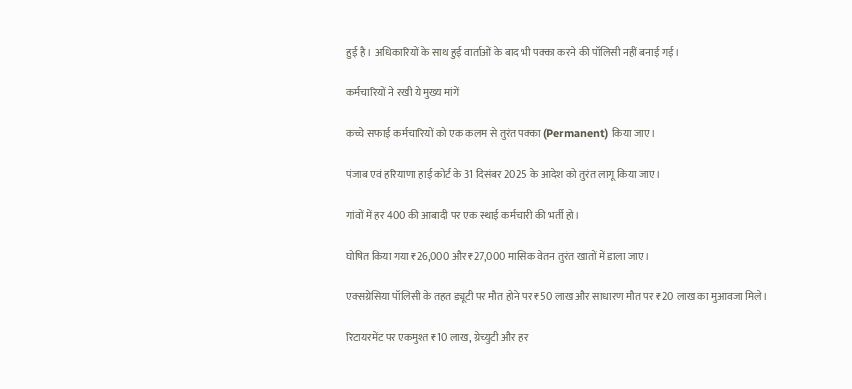हुई है। अधिकारियों के साथ हुई वार्ताओं के बाद भी पक्का करने की पॉलिसी नहीं बनाई गई।

कर्मचारियों ने रखी ये मुख्य मांगें

कच्चे सफाई कर्मचारियों को एक कलम से तुरंत पक्का (Permanent) किया जाए।

पंजाब एवं हरियाणा हाई कोर्ट के 31 दिसंबर 2025 के आदेश को तुरंत लागू किया जाए।

गांवों में हर 400 की आबादी पर एक स्थाई कर्मचारी की भर्ती हो।

घोषित किया गया ₹26,000 और ₹27,000 मासिक वेतन तुरंत खातों में डाला जाए।

एक्सग्रेसिया पॉलिसी के तहत ड्यूटी पर मौत होने पर ₹50 लाख और साधारण मौत पर ₹20 लाख का मुआवजा मिले।

रिटायरमेंट पर एकमुश्त ₹10 लाख, ग्रेच्युटी और हर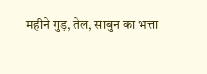महीने गुड़, तेल, साबुन का भत्ता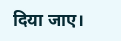दिया जाए।